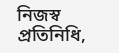নিজস্ব প্রতিনিধি,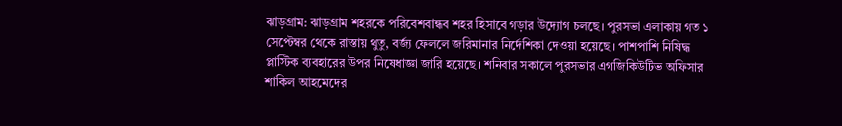ঝাড়গ্রাম: ঝাড়গ্রাম শহরকে পরিবেশবান্ধব শহর হিসাবে গড়ার উদ্যোগ চলছে। পুরসভা এলাকায় গত ১ সেপ্টেম্বর থেকে রাস্তায় থুতু, বর্জ্য ফেললে জরিমানার নির্দেশিকা দেওয়া হয়েছে। পাশপাশি নিষিদ্ধ প্লাস্টিক ব্যবহারের উপর নিষেধাজ্ঞা জারি হয়েছে। শনিবার সকালে পুরসভার এগজিকিউটিভ অফিসার শাকিল আহমেদের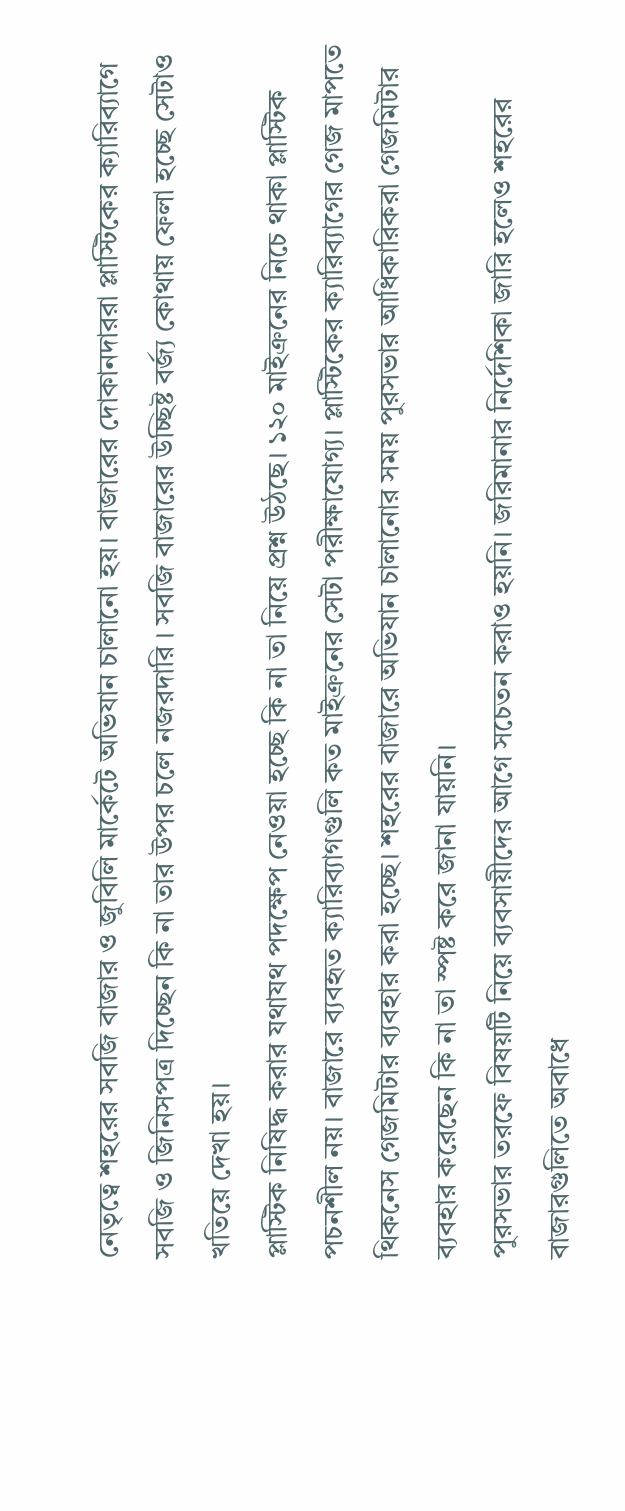নেতৃত্বে শহরের সবজি বাজার ও জুবিলি মার্কেটে অভিযান চালানো হয়। বাজারের দোকানদাররা প্লাস্টিকের ক্যারিব্যাগে সবজি ও জিনিসপত্র দিচ্ছেন কি না তার উপর চলে নজরদারি । সবজি বাজারের উচ্ছিষ্ট বর্জ্য কোথায় ফেলা হচ্ছে সেটাও খতিয়ে দেখা হয়।
প্লাস্টিক নিষিদ্ধ করার যথাযথ পদক্ষেপ নেওয়া হচ্ছে কি না তা নিয়ে প্রশ্ন উঠছে। ১২০ মাইক্রনের নিচে থাকা প্লাস্টিক পচনশীল নয়। বাজারে ব্যবহৃত ক্যারিব্যাগগুলি কত মাইক্রনের সেটা পরীক্ষাযোগ্য। প্লাস্টিকের ক্যারিব্যাগের গেজ মাপতে থিকনেস গেজমিটার ব্যবহার করা হচ্ছে। শহরের বাজারে অভিযান চালানোর সময় পুরসভার আধিকারিকরা গেজমিটার ব্যবহার করেছেন কি না তা স্পষ্ট করে জানা যায়নি।
পুরসভার তরফে বিষয়টি নিয়ে ব্যবসায়ীদের আগে সচেতন করাও হয়নি। জরিমানার নির্দেশিকা জারি হলেও শহরের বাজারগুলিতে অবাধে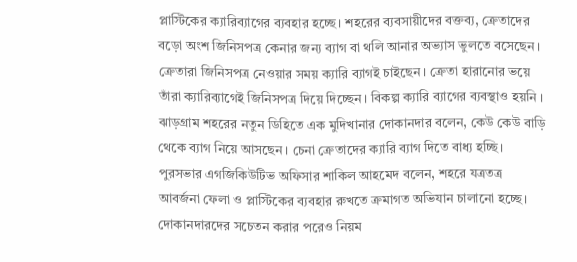প্লাস্টিকের ক্যারিব্যাগের ব্যবহার হচ্ছে। শহরের ব্যবসায়ীদের বক্তব্য, ক্রেতাদের বড়ো অংশ জিনিসপত্র কেনার জন্য ব্যাগ বা থলি আনার অভ্যাস ভুলতে বসেছেন। ক্রেতারা জিনিসপত্র নেওয়ার সময় ক্যারি ব্যাগই চাইছেন। ক্রেতা হারানোর ভয়ে তাঁরা ক্যারিব্যাগেই জিনিসপত্র দিয়ে দিচ্ছেন। বিকল্প ক্যারি ব্যাগের ব্যবস্থাও হয়নি ।
ঝাড়গ্রাম শহরের নতুন ডিহিতে এক মুদিখানার দোকানদার বলেন, কেউ কেউ বাড়ি থেকে ব্যাগ নিয়ে আসছেন। চেনা ক্রেতাদের ক্যারি ব্যাগ দিতে বাধ্য হচ্ছি। পুরসভার এগজিকিউটিভ অফিসার শাকিল আহমেদ বলেন, শহরে যত্রতত্র আবর্জনা ফেলা ও প্লাস্টিকের ব্যবহার রুখতে ক্রমাগত অভিযান চালানো হচ্ছে। দোকানদারদের সচেতন করার পরেও নিয়ম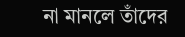না মানলে তাঁদের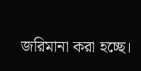জরিমানা করা হচ্ছে।